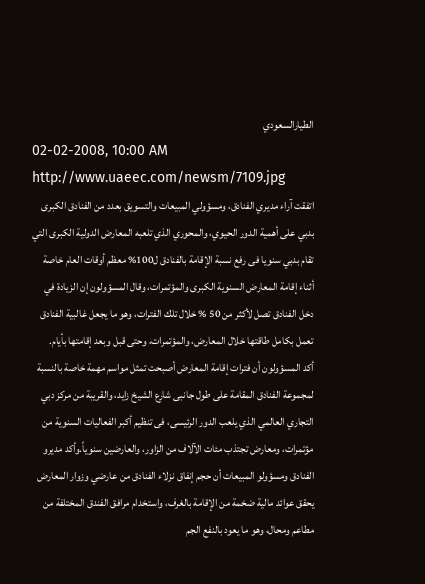الطيارالسعودي
02-02-2008, 10:00 AM
http://www.uaeec.com/newsm/7109.jpg
اتفقت آراء مديري الفنادق، ومسؤولي المبيعات والتسويق بعدد من الفنادق الكبرى بدبي على أهمية الدور الحيوي، والمحوري الذي تلعبه المعارض الدولية الكبرى التي تقام بدبي سنويا فى رفع نسبة الإقامة بالفنادق ل100% معظم أوقات العام خاصة أثناء إقامة المعارض السنوية الكبرى والمؤتمرات، وقال المسؤولون إن الزيادة في دخل الفنادق تصل لأكثر من 50 % خلال تلك الفترات، وهو ما يجعل غالبية الفنادق تعمل بكامل طاقتها خلال المعارض، والمؤتمرات، وحتى قبل وبعد إقامتها بأيام.
أكد المسؤولون أن فترات إقامة المعارض أصبحت تمثل مواسم مهمة خاصة بالنسبة لمجموعة الفنادق المقامة على طول جانبى شارع الشيخ زايد، والقريبة من مركز دبي التجاري العالمي الذي يلعب الدور الرئيسى، فى تنظيم أكبر الفعاليات السنوية من مؤتمرات، ومعارض تجتذب مئات الآلاف من الزاور، والعارضين سنوياً.وأكد مديرو الفنادق ومسؤولو المبيعات أن حجم إنفاق نزلاء الفنادق من عارضي وزوار المعارض يحقق عوائد مالية ضخمة من الإقامة بالغرف، واستخدام مرافق الفندق المختلفة من مطاعم ومحال، وهو ما يعود بالنفع الجم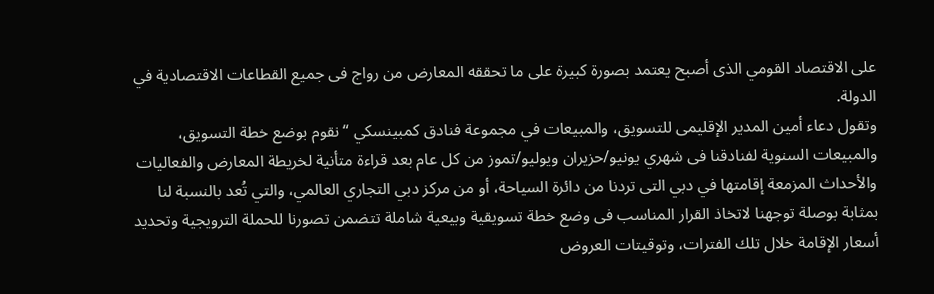على الاقتصاد القومي الذى أصبح يعتمد بصورة كبيرة على ما تحققه المعارض من رواج فى جميع القطاعات الاقتصادية في الدولة.
وتقول دعاء أمين المدير الإقليمى للتسويق، والمبيعات في مجموعة فنادق كمبينسكي “نقوم بوضع خطة التسويق، والمبيعات السنوية لفنادقنا فى شهري يونيو/حزيران ويوليو/تموز من كل عام بعد قراءة متأنية لخريطة المعارض والفعاليات والأحداث المزمعة إقامتها في دبي التى تردنا من دائرة السياحة، أو من مركز دبي التجاري العالمي، والتي تُعد بالنسبة لنا بمثابة بوصلة توجهنا لاتخاذ القرار المناسب فى وضع خطة تسويقية وبيعية شاملة تتضمن تصورنا للحملة الترويجية وتحديد أسعار الإقامة خلال تلك الفترات، وتوقيتات العروض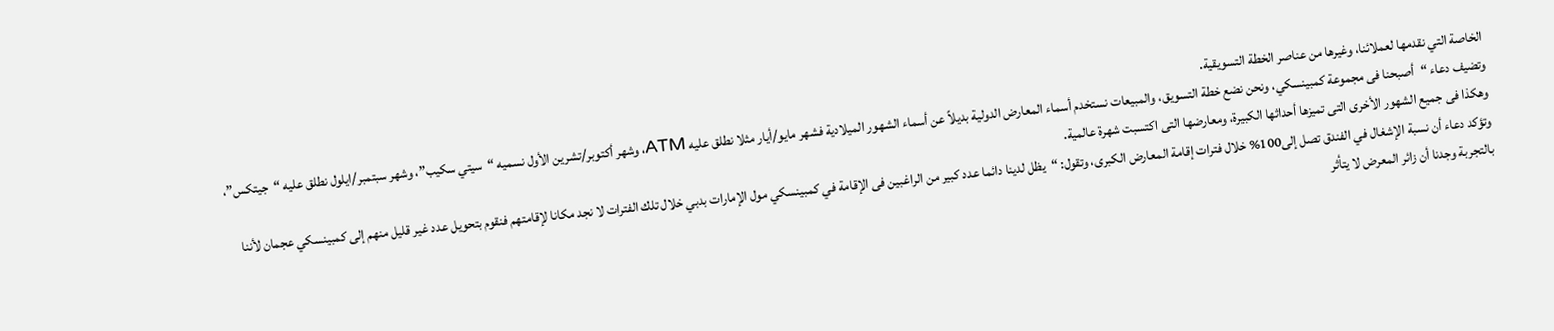الخاصة التي نقدمها لعملائنا، وغيرها من عناصر الخطة التسويقية.
وتضيف دعاء “أصبحنا فى مجموعة كمبينسكي، ونحن نضع خطة التسويق، والمبيعات نستخدم أسماء المعارض الدولية بديلاً عن أسماء الشهور الميلادية فشهر مايو/أيار مثلا نطلق عليه ATM، وشهر أكتوبر/تشرين الأول نسميه “سيتي سكيب”، وشهر سبتمبر/ايلول نطلق عليه “جيتكس”، وهكذا فى جميع الشهور الأخرى التى تميزها أحداثها الكبيرة، ومعارضها التى اكتسبت شهرة عالمية.
وتؤكد دعاء أن نسبة الإشغال في الفندق تصل إلى100% خلال فترات إقامة المعارض الكبرى، وتقول: “يظل لدينا دائما عدد كبير من الراغبين فى الإقامة في كمبينسكي مول الإمارات بدبي خلال تلك الفترات لا نجد مكانا لإقامتهم فنقوم بتحويل عدد غير قليل منهم إلى كمبينسكي عجمان لأننا بالتجربة وجدنا أن زائر المعرض لا يتأثر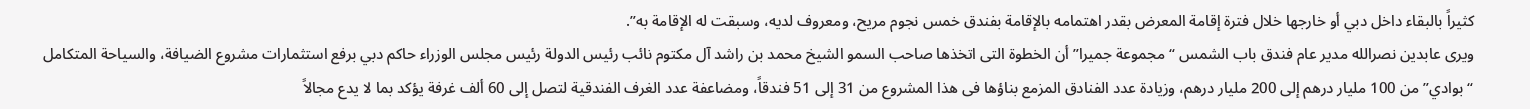كثيراً بالبقاء داخل دبي أو خارجها خلال فترة إقامة المعرض بقدر اهتمامه بالإقامة بفندق خمس نجوم مريح، ومعروف لديه، وسبقت له الإقامة به”.
ويرى عابدين نصرالله مدير عام فندق باب الشمس “مجموعة جميرا” أن الخطوة التى اتخذها صاحب السمو الشيخ محمد بن راشد آل مكتوم نائب رئيس الدولة رئيس مجلس الوزراء حاكم دبي برفع استثمارات مشروع الضيافة، والسياحة المتكامل “بوادي” من 100 مليار درهم إلى 200 مليار درهم، وزيادة عدد الفنادق المزمع بناؤها فى هذا المشروع من 31 إلى 51 فندقاً، ومضاعفة عدد الغرف الفندقية لتصل إلى 60 ألف غرفة يؤكد بما لا يدع مجالاً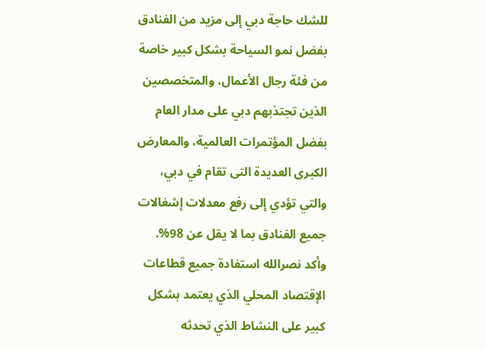للشك حاجة دبي إلى مزيد من الفنادق بفضل نمو السياحة بشكل كبير خاصة من فئة رجال الأعمال، والمتخصصين الذين تجتذبهم دبي على مدار العام بفضل المؤتمرات العالمية، والمعارض الكبرى العديدة التى تقام في دبي، والتي تؤدي إلى رفع معدلات إشغالات جميع الفنادق بما لا يقل عن 98%.
وأكد نصرالله استفادة جميع قطاعات الإقتصاد المحلي الذي يعتمد بشكل كبير على النشاط الذي تحدثه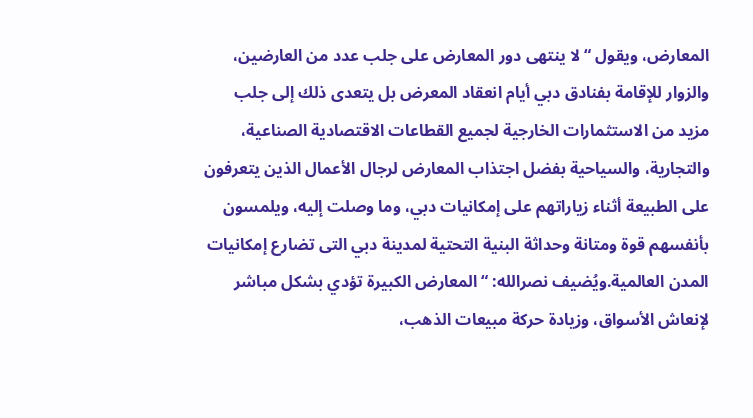المعارض، ويقول “لا ينتهى دور المعارض على جلب عدد من العارضين، والزوار للإقامة بفنادق دبي أيام انعقاد المعرض بل يتعدى ذلك إلى جلب مزيد من الاستثمارات الخارجية لجميع القطاعات الاقتصادية الصناعية، والتجارية، والسياحية بفضل اجتذاب المعارض لرجال الأعمال الذين يتعرفون على الطبيعة أثناء زياراتهم على إمكانيات دبي، وما وصلت إليه، ويلمسون بأنفسهم قوة ومتانة وحداثة البنية التحتية لمدينة دبي التى تضارع إمكانيات المدن العالمية.ويُضيف نصرالله: “المعارض الكبيرة تؤدي بشكل مباشر لإنعاش الأسواق، وزيادة حركة مبيعات الذهب،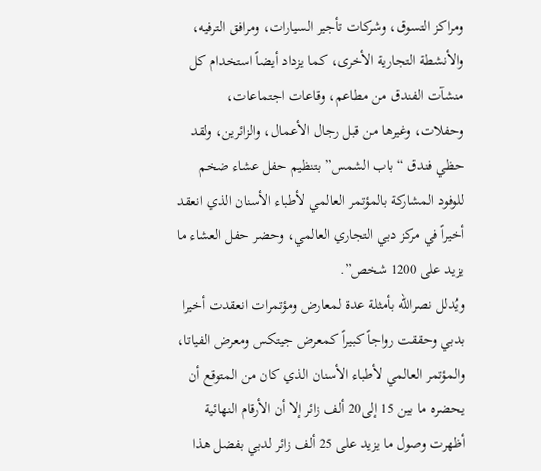ومراكز التسوق، وشركات تأجير السيارات، ومرافق الترفيه، والأنشطة التجارية الأخرى، كما يزداد أيضاً استخدام كل منشآت الفندق من مطاعم، وقاعات اجتماعات، وحفلات، وغيرها من قبل رجال الأعمال، والزائرين، ولقد حظي فندق “باب الشمس” بتنظيم حفل عشاء ضخم للوفود المشاركة بالمؤتمر العالمي لأطباء الأسنان الذي انعقد أخيراً في مركز دبي التجاري العالمي، وحضر حفل العشاء ما يزيد على 1200 شخص”.
ويُدلل نصرالله بأمثلة عدة لمعارض ومؤتمرات انعقدت أخيرا بدبي وحققت رواجاً كبيراً كمعرض جيتكس ومعرض الفياتا، والمؤتمر العالمي لأطباء الأسنان الذي كان من المتوقع أن يحضره ما بين 15 إلى20 ألف زائر إلا أن الأرقام النهائية أظهرت وصول ما يزيد على 25 ألف زائر لدبي بفضل هذا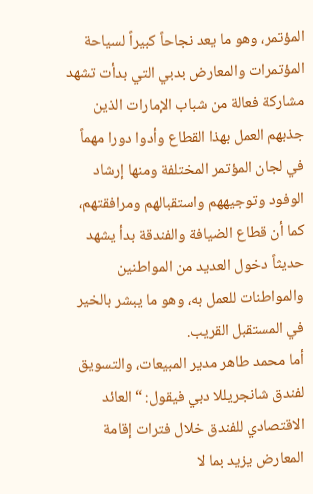المؤتمر، وهو ما يعد نجاحاً كبيراً لسياحة المؤتمرات والمعارض بدبي التي بدأت تشهد مشاركة فعالة من شباب الإمارات الذين جذبهم العمل بهذا القطاع وأدوا دورا مهماً في لجان المؤتمر المختلفة ومنها إرشاد الوفود وتوجيههم واستقبالهم ومرافقتهم، كما أن قطاع الضيافة والفندقة بدأ يشهد حديثاً دخول العديد من المواطنين والمواطنات للعمل به، وهو ما يبشر بالخير في المستقبل القريب.
أما محمد طاهر مدير المبيعات، والتسويق لفندق شانجريللا دبي فيقول: “العائد الاقتصادي للفندق خلال فترات إقامة المعارض يزيد بما لا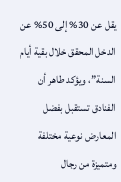يقل عن 30% إلى 50% عن الدخل المحقق خلال بقية أيام السنة”، ويؤكد طاهر أن الفنادق تستقبل بفضل المعارض نوعية مختلفة ومتميزة من رجال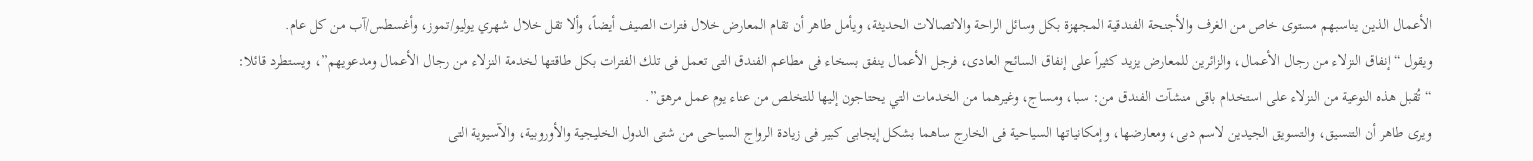الأعمال الذين يناسبهم مستوى خاص من الغرف والأجنحة الفندقية المجهزة بكل وسائل الراحة والاتصالات الحديثة، ويأمل طاهر أن تقام المعارض خلال فترات الصيف أيضاً، وألا تقل خلال شهري يوليو/تموز، وأغسطس/آب من كل عام.
ويقول “إنفاق النزلاء من رجال الأعمال، والزائرين للمعارض يزيد كثيراً على إنفاق السائح العادى، فرجل الأعمال ينفق بسخاء فى مطاعم الفندق التى تعمل فى تلك الفترات بكل طاقتها لخدمة النزلاء من رجال الأعمال ومدعويهم”، ويستطرد قائلا: “تُقبل هذه النوعية من النزلاء على استخدام باقى منشآت الفندق من: سبا، ومساج، وغيرهما من الخدمات التي يحتاجون إليها للتخلص من عناء يوم عمل مرهق”.
ويرى طاهر أن التنسيق، والتسويق الجيدين لاسم دبى، ومعارضها، وإمكانياتها السياحية فى الخارج ساهما بشكل إيجابى كبير فى زيادة الرواج السياحى من شتى الدول الخليجية والأوروبية، والآسيوية التى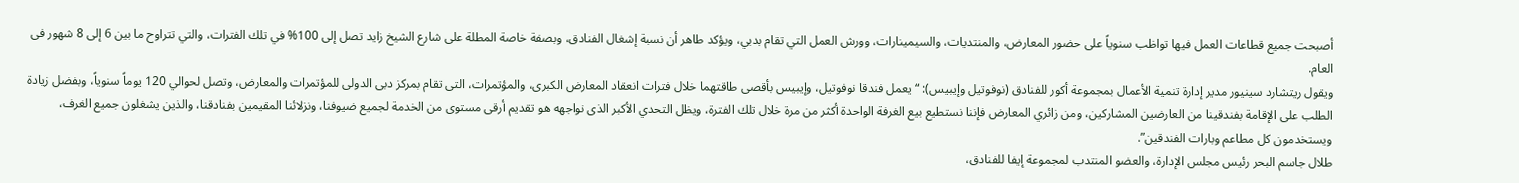أصبحت جميع قطاعات العمل فيها تواظب سنوياً على حضور المعارض، والمنتديات، والسيمينارات، وورش العمل التي تقام بدبي، ويؤكد طاهر أن نسبة إشغال الفنادق، وبصفة خاصة المطلة على شارع الشيخ زايد تصل إلى 100% في تلك الفترات، والتي تتراوح ما بين 6 إلى 8 شهور فى العام.
ويقول ريتشارد سينيور مدير إدارة تنمية الأعمال بمجموعة أكور للفنادق (نوفوتيل وإيبيس): “يعمل فندقا نوفوتيل، وإيبيس بأقصى طاقتهما خلال فترات انعقاد المعارض الكبرى، والمؤتمرات، التى تقام بمركز دبى الدولى للمؤتمرات والمعارض، وتصل لحوالي 120 يوماً سنوياً، وبفضل زيادة الطلب على الإقامة بفندقينا من العارضين المشاركين، ومن زائري المعارض فإننا نستطيع بيع الغرفة الواحدة أكثر من مرة خلال تلك الفترة، ويظل التحدي الأكبر الذى نواجهه هو تقديم أرقى مستوى من الخدمة لجميع ضيوفنا، ونزلائنا المقيمين بفنادقنا، والذين يشغلون جميع الغرف، ويستخدمون كل مطاعم وبارات الفندقين”.
طلال جاسم البحر رئيس مجلس الإدارة، والعضو المنتدب لمجموعة إيفا للفنادق،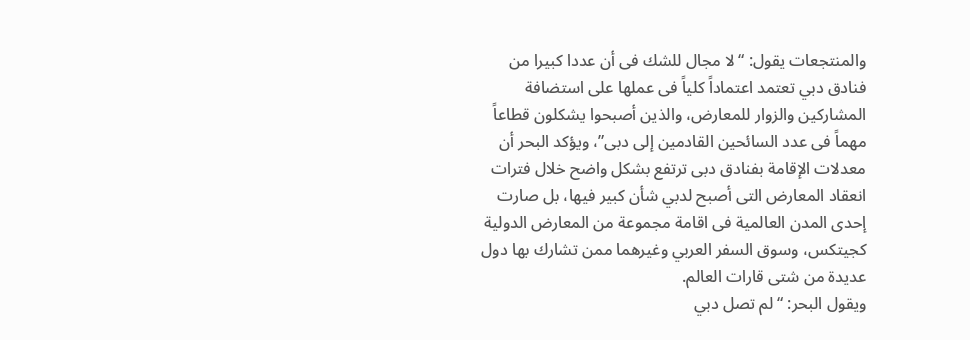والمنتجعات يقول: “لا مجال للشك فى أن عددا كبيرا من فنادق دبي تعتمد اعتماداً كلياً فى عملها على استضافة المشاركين والزوار للمعارض، والذين أصبحوا يشكلون قطاعاً مهماً فى عدد السائحين القادمين إلى دبى”، ويؤكد البحر أن معدلات الإقامة بفنادق دبى ترتفع بشكل واضح خلال فترات انعقاد المعارض التى أصبح لدبي شأن كبير فيها، بل صارت إحدى المدن العالمية فى اقامة مجموعة من المعارض الدولية كجيتكس، وسوق السفر العربي وغيرهما ممن تشارك بها دول عديدة من شتى قارات العالم.
ويقول البحر: “لم تصل دبي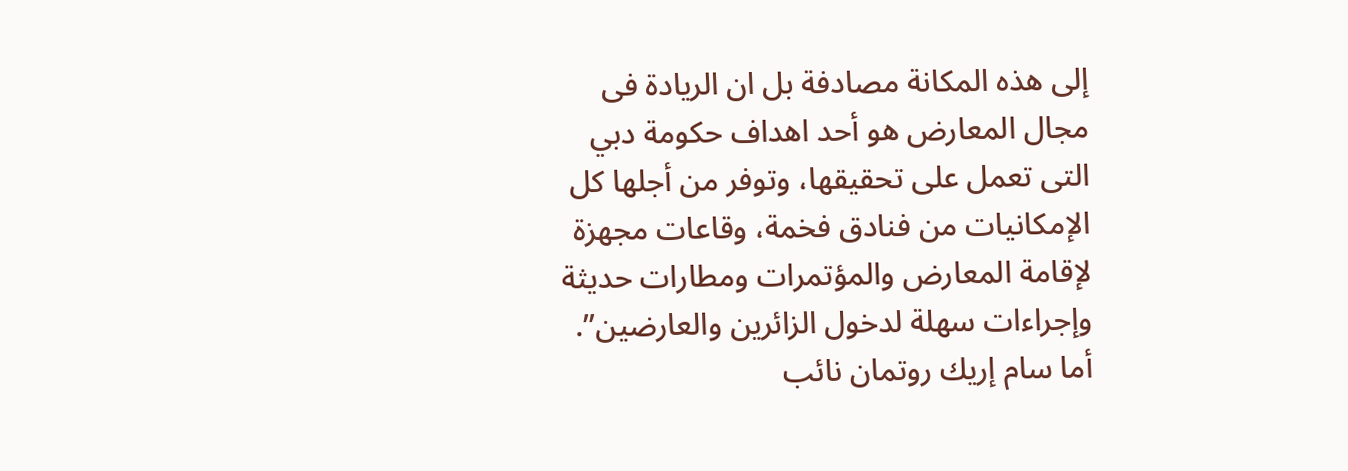إلى هذه المكانة مصادفة بل ان الريادة فى مجال المعارض هو أحد اهداف حكومة دبي التى تعمل على تحقيقها، وتوفر من أجلها كل الإمكانيات من فنادق فخمة، وقاعات مجهزة لإقامة المعارض والمؤتمرات ومطارات حديثة وإجراءات سهلة لدخول الزائرين والعارضين”.
أما سام إريك روتمان نائب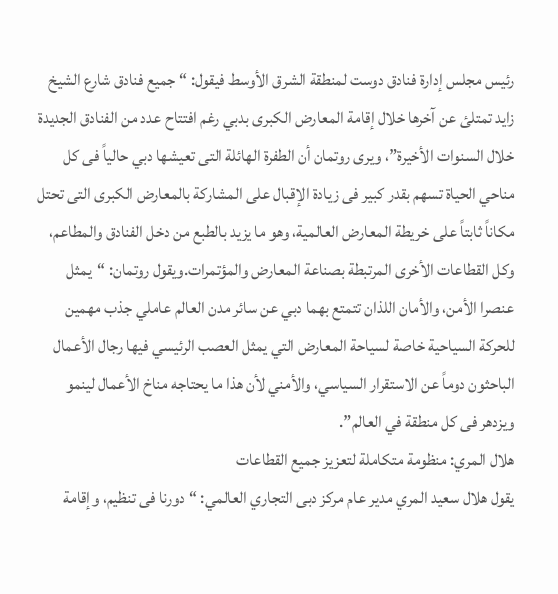رئيس مجلس إدارة فنادق دوست لمنطقة الشرق الأوسط فيقول: “جميع فنادق شارع الشيخ زايد تمتلئ عن آخرها خلال إقامة المعارض الكبرى بدبي رغم افتتاح عدد من الفنادق الجديدة خلال السنوات الأخيرة”، ويرى روتمان أن الطفرة الهائلة التى تعيشها دبي حالياً فى كل مناحي الحياة تسهم بقدر كبير فى زيادة الإقبال على المشاركة بالمعارض الكبرى التى تحتل مكاناً ثابتاً على خريطة المعارض العالمية، وهو ما يزيد بالطبع من دخل الفنادق والمطاعم، وكل القطاعات الأخرى المرتبطة بصناعة المعارض والمؤتمرات.ويقول روتمان: “يمثل عنصرا الأمن، والأمان اللذان تتمتع بهما دبي عن سائر مدن العالم عاملي جذب مهمين للحركة السياحية خاصة لسياحة المعارض التي يمثل العصب الرئيسي فيها رجال الأعمال الباحثون دوماً عن الاستقرار السياسي، والأمني لأن هذا ما يحتاجه مناخ الأعمال لينمو ويزدهر فى كل منطقة في العالم”.
هلال المري: منظومة متكاملة لتعزيز جميع القطاعات
يقول هلال سعيد المري مدير عام مركز دبى التجاري العالمي: “دورنا فى تنظيم، وإقامة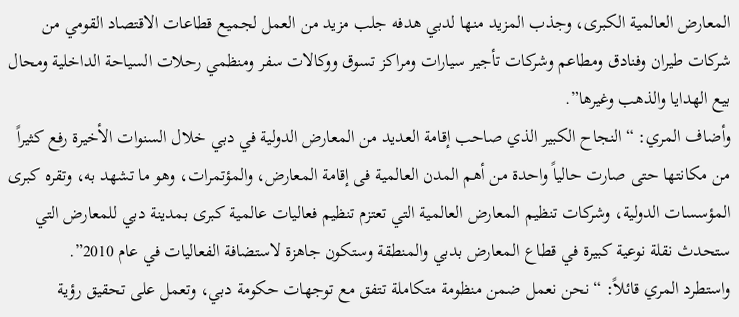المعارض العالمية الكبرى، وجذب المزيد منها لدبي هدفه جلب مزيد من العمل لجميع قطاعات الاقتصاد القومي من شركات طيران وفنادق ومطاعم وشركات تأجير سيارات ومراكز تسوق ووكالات سفر ومنظمي رحلات السياحة الداخلية ومحال بيع الهدايا والذهب وغيرها”.
وأضاف المري: “النجاح الكبير الذي صاحب إقامة العديد من المعارض الدولية في دبي خلال السنوات الأخيرة رفع كثيراً من مكانتها حتى صارت حالياً واحدة من أهم المدن العالمية فى إقامة المعارض، والمؤتمرات، وهو ما تشهد به، وتقره كبرى المؤسسات الدولية، وشركات تنظيم المعارض العالمية التي تعتزم تنظيم فعاليات عالمية كبرى بمدينة دبي للمعارض التي ستحدث نقلة نوعية كبيرة في قطاع المعارض بدبي والمنطقة وستكون جاهزة لاستضافة الفعاليات في عام 2010”.
واستطرد المري قائلاً: “نحن نعمل ضمن منظومة متكاملة تتفق مع توجهات حكومة دبي، وتعمل على تحقيق رؤية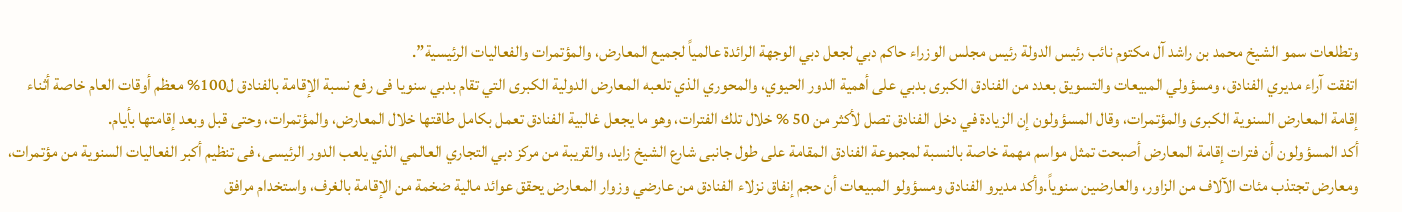وتطلعات سمو الشيخ محمد بن راشد آل مكتوم نائب رئيس الدولة رئيس مجلس الوزراء حاكم دبي لجعل دبي الوجهة الرائدة عالمياً لجميع المعارض، والمؤتمرات والفعاليات الرئيسية”.
اتفقت آراء مديري الفنادق، ومسؤولي المبيعات والتسويق بعدد من الفنادق الكبرى بدبي على أهمية الدور الحيوي، والمحوري الذي تلعبه المعارض الدولية الكبرى التي تقام بدبي سنويا فى رفع نسبة الإقامة بالفنادق ل100% معظم أوقات العام خاصة أثناء إقامة المعارض السنوية الكبرى والمؤتمرات، وقال المسؤولون إن الزيادة في دخل الفنادق تصل لأكثر من 50 % خلال تلك الفترات، وهو ما يجعل غالبية الفنادق تعمل بكامل طاقتها خلال المعارض، والمؤتمرات، وحتى قبل وبعد إقامتها بأيام.
أكد المسؤولون أن فترات إقامة المعارض أصبحت تمثل مواسم مهمة خاصة بالنسبة لمجموعة الفنادق المقامة على طول جانبى شارع الشيخ زايد، والقريبة من مركز دبي التجاري العالمي الذي يلعب الدور الرئيسى، فى تنظيم أكبر الفعاليات السنوية من مؤتمرات، ومعارض تجتذب مئات الآلاف من الزاور، والعارضين سنوياً.وأكد مديرو الفنادق ومسؤولو المبيعات أن حجم إنفاق نزلاء الفنادق من عارضي وزوار المعارض يحقق عوائد مالية ضخمة من الإقامة بالغرف، واستخدام مرافق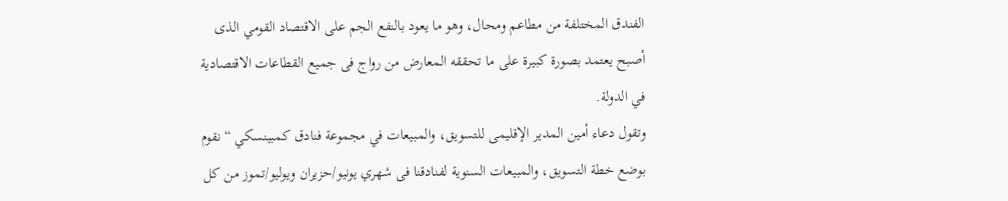الفندق المختلفة من مطاعم ومحال، وهو ما يعود بالنفع الجم على الاقتصاد القومي الذى أصبح يعتمد بصورة كبيرة على ما تحققه المعارض من رواج فى جميع القطاعات الاقتصادية في الدولة.
وتقول دعاء أمين المدير الإقليمى للتسويق، والمبيعات في مجموعة فنادق كمبينسكي “نقوم بوضع خطة التسويق، والمبيعات السنوية لفنادقنا فى شهري يونيو/حزيران ويوليو/تموز من كل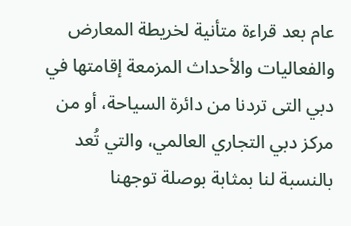عام بعد قراءة متأنية لخريطة المعارض والفعاليات والأحداث المزمعة إقامتها في دبي التى تردنا من دائرة السياحة، أو من مركز دبي التجاري العالمي، والتي تُعد بالنسبة لنا بمثابة بوصلة توجهنا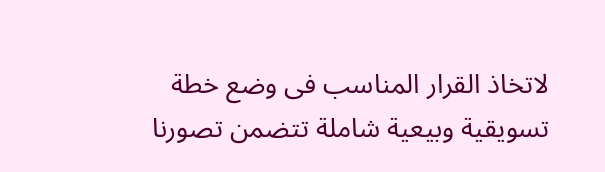لاتخاذ القرار المناسب فى وضع خطة تسويقية وبيعية شاملة تتضمن تصورنا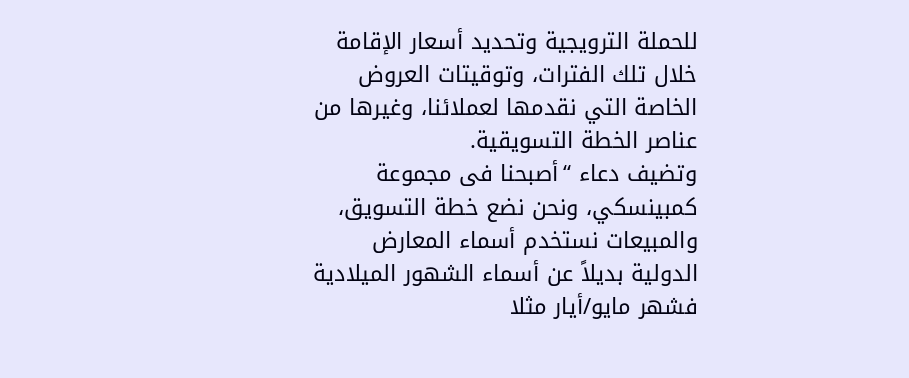للحملة الترويجية وتحديد أسعار الإقامة خلال تلك الفترات، وتوقيتات العروض الخاصة التي نقدمها لعملائنا، وغيرها من عناصر الخطة التسويقية.
وتضيف دعاء “أصبحنا فى مجموعة كمبينسكي، ونحن نضع خطة التسويق، والمبيعات نستخدم أسماء المعارض الدولية بديلاً عن أسماء الشهور الميلادية فشهر مايو/أيار مثلا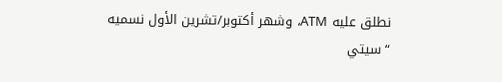نطلق عليه ATM، وشهر أكتوبر/تشرين الأول نسميه “سيتي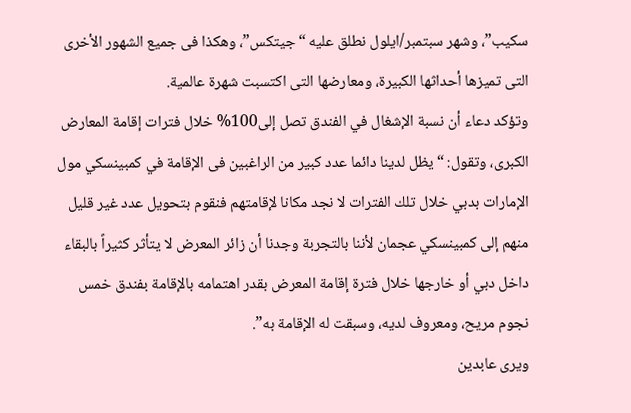سكيب”، وشهر سبتمبر/ايلول نطلق عليه “جيتكس”، وهكذا فى جميع الشهور الأخرى التى تميزها أحداثها الكبيرة، ومعارضها التى اكتسبت شهرة عالمية.
وتؤكد دعاء أن نسبة الإشغال في الفندق تصل إلى100% خلال فترات إقامة المعارض الكبرى، وتقول: “يظل لدينا دائما عدد كبير من الراغبين فى الإقامة في كمبينسكي مول الإمارات بدبي خلال تلك الفترات لا نجد مكانا لإقامتهم فنقوم بتحويل عدد غير قليل منهم إلى كمبينسكي عجمان لأننا بالتجربة وجدنا أن زائر المعرض لا يتأثر كثيراً بالبقاء داخل دبي أو خارجها خلال فترة إقامة المعرض بقدر اهتمامه بالإقامة بفندق خمس نجوم مريح، ومعروف لديه، وسبقت له الإقامة به”.
ويرى عابدين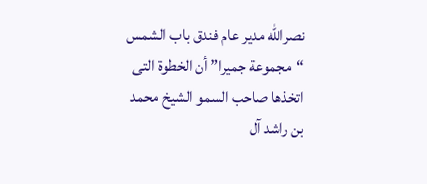نصرالله مدير عام فندق باب الشمس “مجموعة جميرا” أن الخطوة التى اتخذها صاحب السمو الشيخ محمد بن راشد آل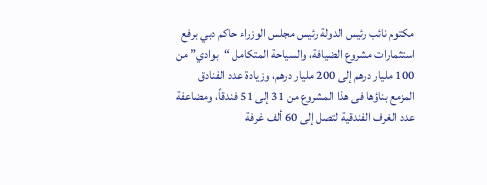مكتوم نائب رئيس الدولة رئيس مجلس الوزراء حاكم دبي برفع استثمارات مشروع الضيافة، والسياحة المتكامل “بوادي” من 100 مليار درهم إلى 200 مليار درهم، وزيادة عدد الفنادق المزمع بناؤها فى هذا المشروع من 31 إلى 51 فندقاً، ومضاعفة عدد الغرف الفندقية لتصل إلى 60 ألف غرفة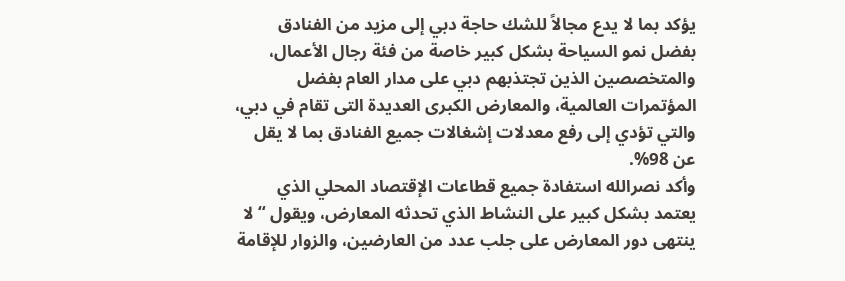يؤكد بما لا يدع مجالاً للشك حاجة دبي إلى مزيد من الفنادق بفضل نمو السياحة بشكل كبير خاصة من فئة رجال الأعمال، والمتخصصين الذين تجتذبهم دبي على مدار العام بفضل المؤتمرات العالمية، والمعارض الكبرى العديدة التى تقام في دبي، والتي تؤدي إلى رفع معدلات إشغالات جميع الفنادق بما لا يقل عن 98%.
وأكد نصرالله استفادة جميع قطاعات الإقتصاد المحلي الذي يعتمد بشكل كبير على النشاط الذي تحدثه المعارض، ويقول “لا ينتهى دور المعارض على جلب عدد من العارضين، والزوار للإقامة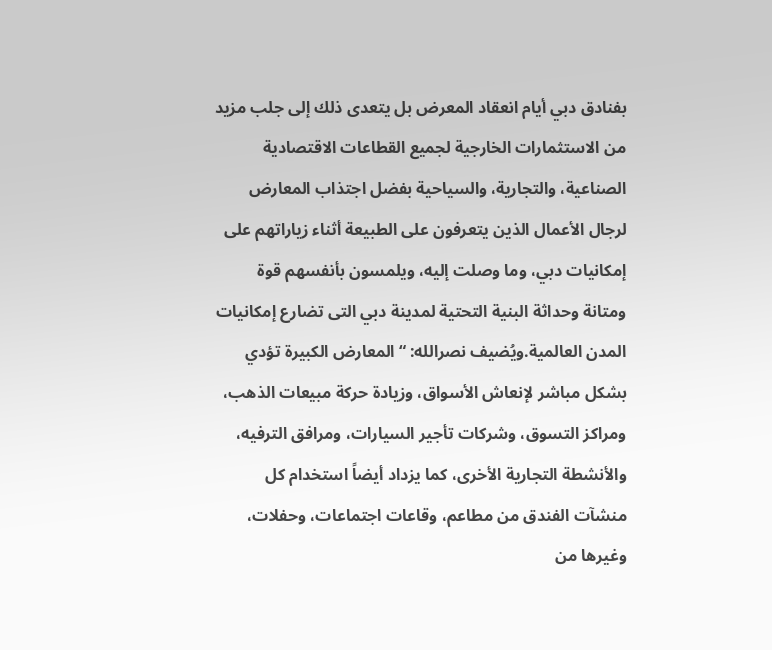بفنادق دبي أيام انعقاد المعرض بل يتعدى ذلك إلى جلب مزيد من الاستثمارات الخارجية لجميع القطاعات الاقتصادية الصناعية، والتجارية، والسياحية بفضل اجتذاب المعارض لرجال الأعمال الذين يتعرفون على الطبيعة أثناء زياراتهم على إمكانيات دبي، وما وصلت إليه، ويلمسون بأنفسهم قوة ومتانة وحداثة البنية التحتية لمدينة دبي التى تضارع إمكانيات المدن العالمية.ويُضيف نصرالله: “المعارض الكبيرة تؤدي بشكل مباشر لإنعاش الأسواق، وزيادة حركة مبيعات الذهب، ومراكز التسوق، وشركات تأجير السيارات، ومرافق الترفيه، والأنشطة التجارية الأخرى، كما يزداد أيضاً استخدام كل منشآت الفندق من مطاعم، وقاعات اجتماعات، وحفلات، وغيرها من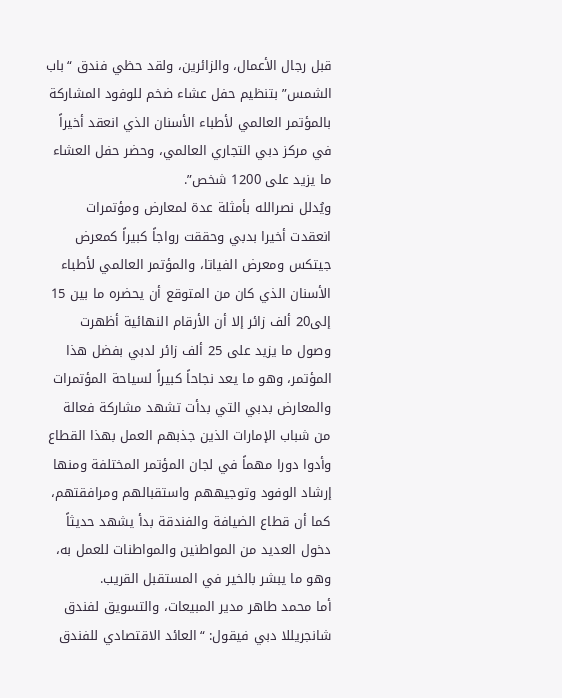قبل رجال الأعمال، والزائرين، ولقد حظي فندق “باب الشمس” بتنظيم حفل عشاء ضخم للوفود المشاركة بالمؤتمر العالمي لأطباء الأسنان الذي انعقد أخيراً في مركز دبي التجاري العالمي، وحضر حفل العشاء ما يزيد على 1200 شخص”.
ويُدلل نصرالله بأمثلة عدة لمعارض ومؤتمرات انعقدت أخيرا بدبي وحققت رواجاً كبيراً كمعرض جيتكس ومعرض الفياتا، والمؤتمر العالمي لأطباء الأسنان الذي كان من المتوقع أن يحضره ما بين 15 إلى20 ألف زائر إلا أن الأرقام النهائية أظهرت وصول ما يزيد على 25 ألف زائر لدبي بفضل هذا المؤتمر، وهو ما يعد نجاحاً كبيراً لسياحة المؤتمرات والمعارض بدبي التي بدأت تشهد مشاركة فعالة من شباب الإمارات الذين جذبهم العمل بهذا القطاع وأدوا دورا مهماً في لجان المؤتمر المختلفة ومنها إرشاد الوفود وتوجيههم واستقبالهم ومرافقتهم، كما أن قطاع الضيافة والفندقة بدأ يشهد حديثاً دخول العديد من المواطنين والمواطنات للعمل به، وهو ما يبشر بالخير في المستقبل القريب.
أما محمد طاهر مدير المبيعات، والتسويق لفندق شانجريللا دبي فيقول: “العائد الاقتصادي للفندق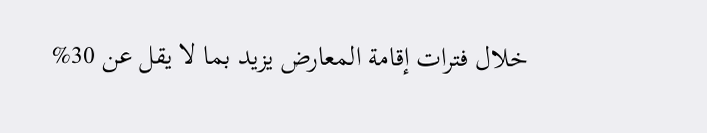خلال فترات إقامة المعارض يزيد بما لا يقل عن 30%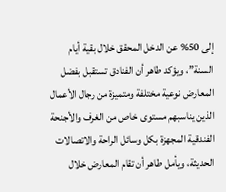إلى 50% عن الدخل المحقق خلال بقية أيام السنة”، ويؤكد طاهر أن الفنادق تستقبل بفضل المعارض نوعية مختلفة ومتميزة من رجال الأعمال الذين يناسبهم مستوى خاص من الغرف والأجنحة الفندقية المجهزة بكل وسائل الراحة والاتصالات الحديثة، ويأمل طاهر أن تقام المعارض خلال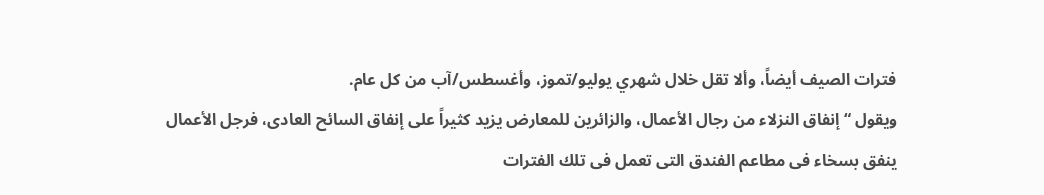فترات الصيف أيضاً، وألا تقل خلال شهري يوليو/تموز، وأغسطس/آب من كل عام.
ويقول “إنفاق النزلاء من رجال الأعمال، والزائرين للمعارض يزيد كثيراً على إنفاق السائح العادى، فرجل الأعمال ينفق بسخاء فى مطاعم الفندق التى تعمل فى تلك الفترات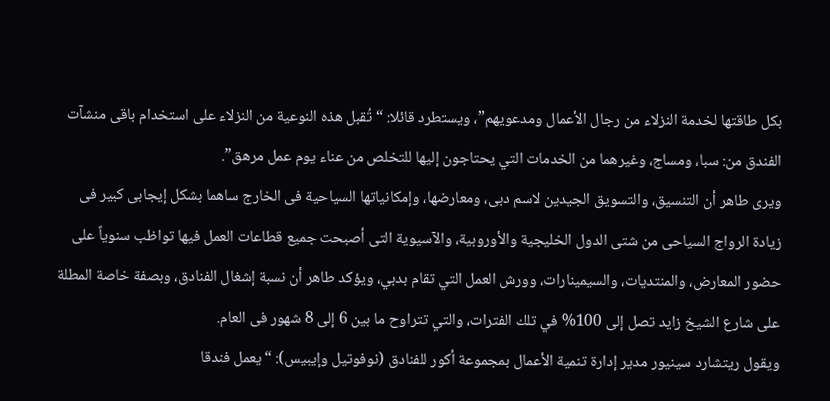بكل طاقتها لخدمة النزلاء من رجال الأعمال ومدعويهم”، ويستطرد قائلا: “تُقبل هذه النوعية من النزلاء على استخدام باقى منشآت الفندق من: سبا، ومساج، وغيرهما من الخدمات التي يحتاجون إليها للتخلص من عناء يوم عمل مرهق”.
ويرى طاهر أن التنسيق، والتسويق الجيدين لاسم دبى، ومعارضها، وإمكانياتها السياحية فى الخارج ساهما بشكل إيجابى كبير فى زيادة الرواج السياحى من شتى الدول الخليجية والأوروبية، والآسيوية التى أصبحت جميع قطاعات العمل فيها تواظب سنوياً على حضور المعارض، والمنتديات، والسيمينارات، وورش العمل التي تقام بدبي، ويؤكد طاهر أن نسبة إشغال الفنادق، وبصفة خاصة المطلة على شارع الشيخ زايد تصل إلى 100% في تلك الفترات، والتي تتراوح ما بين 6 إلى 8 شهور فى العام.
ويقول ريتشارد سينيور مدير إدارة تنمية الأعمال بمجموعة أكور للفنادق (نوفوتيل وإيبيس): “يعمل فندقا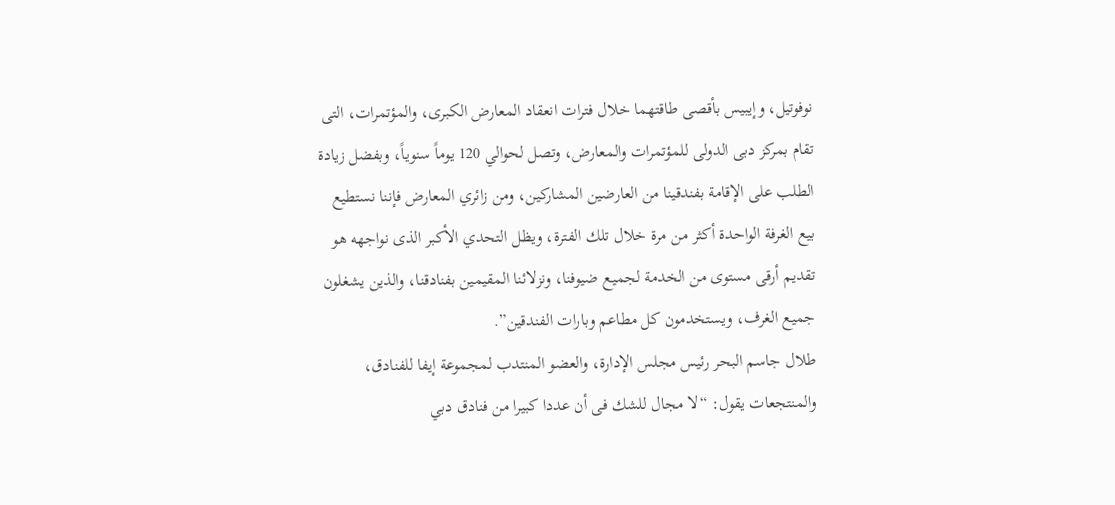نوفوتيل، وإيبيس بأقصى طاقتهما خلال فترات انعقاد المعارض الكبرى، والمؤتمرات، التى تقام بمركز دبى الدولى للمؤتمرات والمعارض، وتصل لحوالي 120 يوماً سنوياً، وبفضل زيادة الطلب على الإقامة بفندقينا من العارضين المشاركين، ومن زائري المعارض فإننا نستطيع بيع الغرفة الواحدة أكثر من مرة خلال تلك الفترة، ويظل التحدي الأكبر الذى نواجهه هو تقديم أرقى مستوى من الخدمة لجميع ضيوفنا، ونزلائنا المقيمين بفنادقنا، والذين يشغلون جميع الغرف، ويستخدمون كل مطاعم وبارات الفندقين”.
طلال جاسم البحر رئيس مجلس الإدارة، والعضو المنتدب لمجموعة إيفا للفنادق، والمنتجعات يقول: “لا مجال للشك فى أن عددا كبيرا من فنادق دبي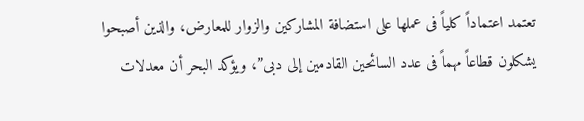تعتمد اعتماداً كلياً فى عملها على استضافة المشاركين والزوار للمعارض، والذين أصبحوا يشكلون قطاعاً مهماً فى عدد السائحين القادمين إلى دبى”، ويؤكد البحر أن معدلات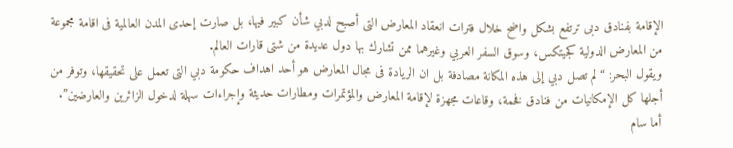الإقامة بفنادق دبى ترتفع بشكل واضح خلال فترات انعقاد المعارض التى أصبح لدبي شأن كبير فيها، بل صارت إحدى المدن العالمية فى اقامة مجموعة من المعارض الدولية كجيتكس، وسوق السفر العربي وغيرهما ممن تشارك بها دول عديدة من شتى قارات العالم.
ويقول البحر: “لم تصل دبي إلى هذه المكانة مصادفة بل ان الريادة فى مجال المعارض هو أحد اهداف حكومة دبي التى تعمل على تحقيقها، وتوفر من أجلها كل الإمكانيات من فنادق فخمة، وقاعات مجهزة لإقامة المعارض والمؤتمرات ومطارات حديثة وإجراءات سهلة لدخول الزائرين والعارضين”.
أما سام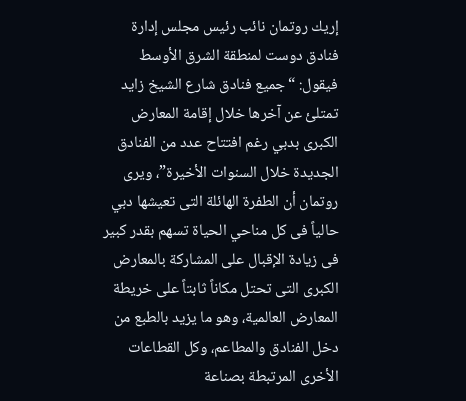إريك روتمان نائب رئيس مجلس إدارة فنادق دوست لمنطقة الشرق الأوسط فيقول: “جميع فنادق شارع الشيخ زايد تمتلئ عن آخرها خلال إقامة المعارض الكبرى بدبي رغم افتتاح عدد من الفنادق الجديدة خلال السنوات الأخيرة”، ويرى روتمان أن الطفرة الهائلة التى تعيشها دبي حالياً فى كل مناحي الحياة تسهم بقدر كبير فى زيادة الإقبال على المشاركة بالمعارض الكبرى التى تحتل مكاناً ثابتاً على خريطة المعارض العالمية، وهو ما يزيد بالطبع من دخل الفنادق والمطاعم، وكل القطاعات الأخرى المرتبطة بصناعة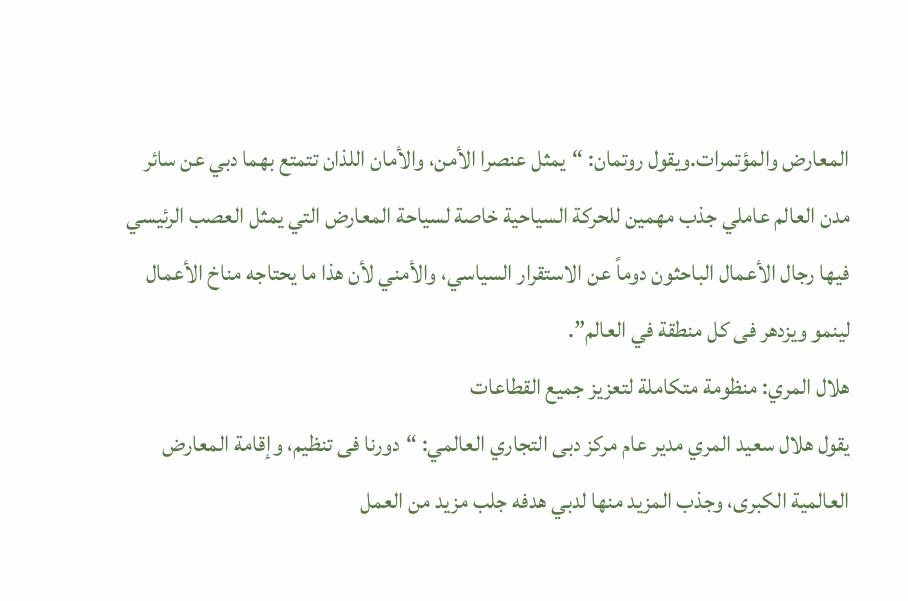المعارض والمؤتمرات.ويقول روتمان: “يمثل عنصرا الأمن، والأمان اللذان تتمتع بهما دبي عن سائر مدن العالم عاملي جذب مهمين للحركة السياحية خاصة لسياحة المعارض التي يمثل العصب الرئيسي فيها رجال الأعمال الباحثون دوماً عن الاستقرار السياسي، والأمني لأن هذا ما يحتاجه مناخ الأعمال لينمو ويزدهر فى كل منطقة في العالم”.
هلال المري: منظومة متكاملة لتعزيز جميع القطاعات
يقول هلال سعيد المري مدير عام مركز دبى التجاري العالمي: “دورنا فى تنظيم، وإقامة المعارض العالمية الكبرى، وجذب المزيد منها لدبي هدفه جلب مزيد من العمل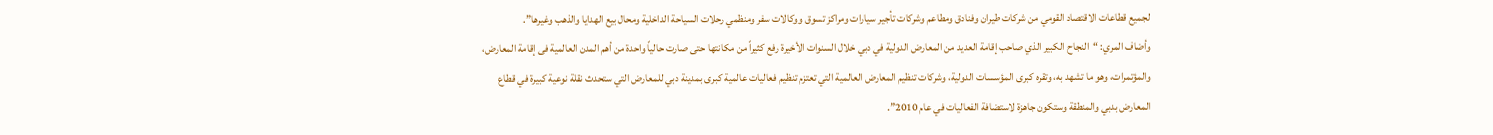لجميع قطاعات الاقتصاد القومي من شركات طيران وفنادق ومطاعم وشركات تأجير سيارات ومراكز تسوق ووكالات سفر ومنظمي رحلات السياحة الداخلية ومحال بيع الهدايا والذهب وغيرها”.
وأضاف المري: “النجاح الكبير الذي صاحب إقامة العديد من المعارض الدولية في دبي خلال السنوات الأخيرة رفع كثيراً من مكانتها حتى صارت حالياً واحدة من أهم المدن العالمية فى إقامة المعارض، والمؤتمرات، وهو ما تشهد به، وتقره كبرى المؤسسات الدولية، وشركات تنظيم المعارض العالمية التي تعتزم تنظيم فعاليات عالمية كبرى بمدينة دبي للمعارض التي ستحدث نقلة نوعية كبيرة في قطاع المعارض بدبي والمنطقة وستكون جاهزة لاستضافة الفعاليات في عام 2010”.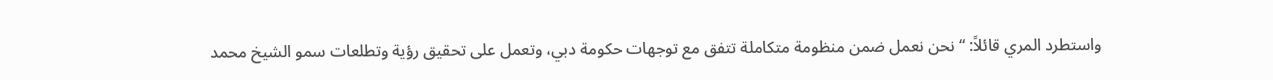واستطرد المري قائلاً: “نحن نعمل ضمن منظومة متكاملة تتفق مع توجهات حكومة دبي، وتعمل على تحقيق رؤية وتطلعات سمو الشيخ محمد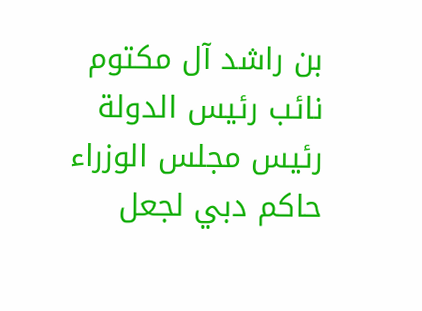بن راشد آل مكتوم نائب رئيس الدولة رئيس مجلس الوزراء حاكم دبي لجعل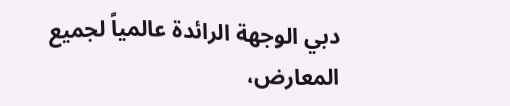دبي الوجهة الرائدة عالمياً لجميع المعارض،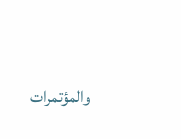والمؤتمرات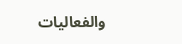والفعاليات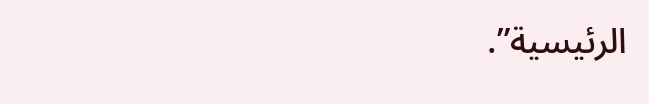الرئيسية”.